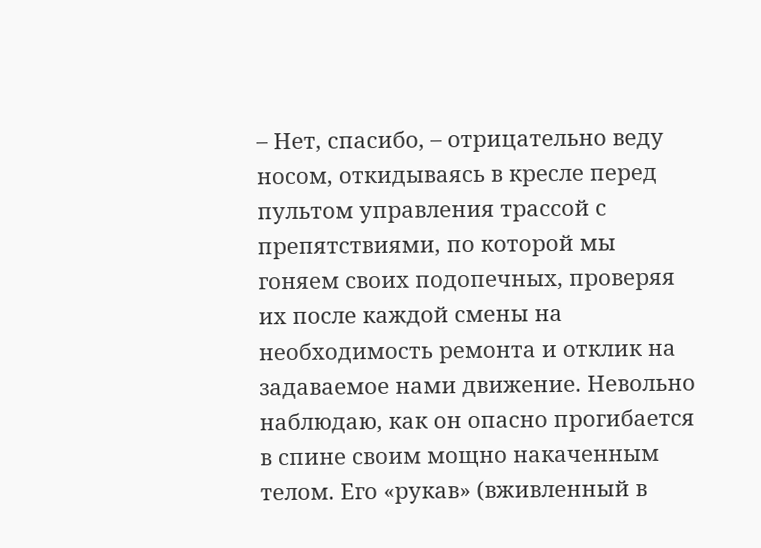– Нет, спасибо, – отрицательно веду носом, откидываясь в кресле перед пультом управления трассой с препятствиями, по которой мы гоняем своих подопечных, проверяя их после каждой смены на необходимость ремонта и отклик на задаваемое нами движение. Невольно наблюдаю, как он опасно прогибается в спине своим мощно накаченным телом. Его «рукав» (вживленный в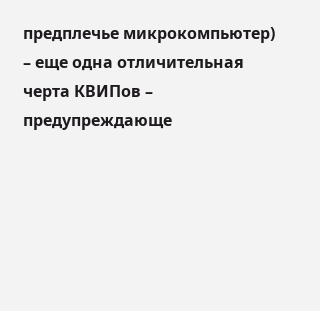предплечье микрокомпьютер) – еще одна отличительная черта КВИПов – предупреждающе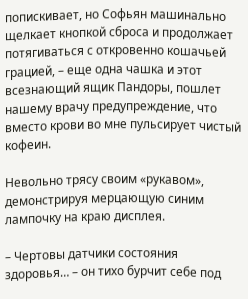попискивает, но Софьян машинально щелкает кнопкой сброса и продолжает потягиваться с откровенно кошачьей грацией, – еще одна чашка и этот всезнающий ящик Пандоры, пошлет нашему врачу предупреждение, что вместо крови во мне пульсирует чистый кофеин.

Невольно трясу своим «рукавом», демонстрируя мерцающую синим лампочку на краю дисплея.

– Чертовы датчики состояния здоровья… – он тихо бурчит себе под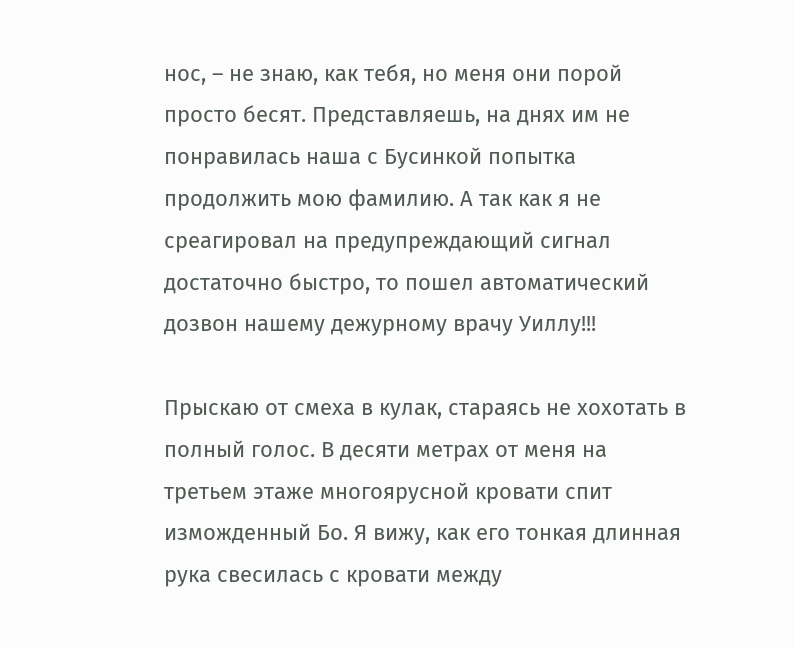нос, – не знаю, как тебя, но меня они порой просто бесят. Представляешь, на днях им не понравилась наша с Бусинкой попытка продолжить мою фамилию. А так как я не среагировал на предупреждающий сигнал достаточно быстро, то пошел автоматический дозвон нашему дежурному врачу Уиллу!!!

Прыскаю от смеха в кулак, стараясь не хохотать в полный голос. В десяти метрах от меня на третьем этаже многоярусной кровати спит изможденный Бо. Я вижу, как его тонкая длинная рука свесилась с кровати между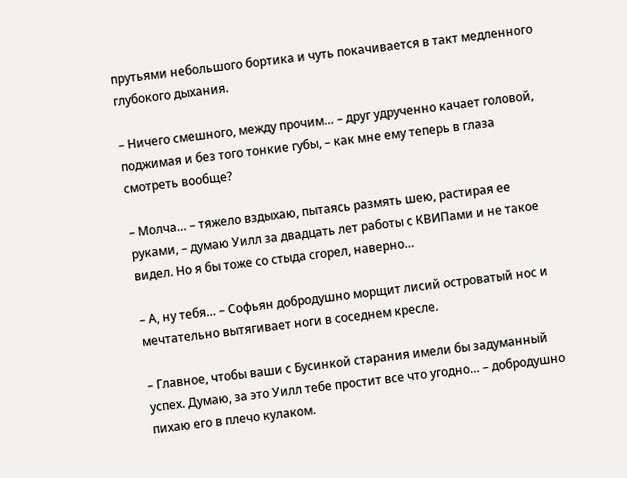прутьями небольшого бортика и чуть покачивается в такт медленного глубокого дыхания.

– Ничего смешного, между прочим… – друг удрученно качает головой, поджимая и без того тонкие губы, – как мне ему теперь в глаза смотреть вообще?

– Молча… – тяжело вздыхаю, пытаясь размять шею, растирая ее руками, – думаю Уилл за двадцать лет работы с КВИПами и не такое видел. Но я бы тоже со стыда сгорел, наверно…

– А, ну тебя… – Софьян добродушно морщит лисий островатый нос и мечтательно вытягивает ноги в соседнем кресле.

– Главное, чтобы ваши с Бусинкой старания имели бы задуманный успех. Думаю, за это Уилл тебе простит все что угодно… – добродушно пихаю его в плечо кулаком.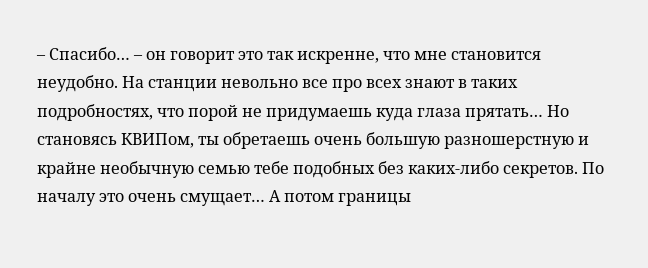– Спасибо… – он говорит это так искренне, что мне становится неудобно. На станции невольно все про всех знают в таких подробностях, что порой не придумаешь куда глаза прятать… Но становясь КВИПом, ты обретаешь очень большую разношерстную и крайне необычную семью тебе подобных без каких-либо секретов. По началу это очень смущает… А потом границы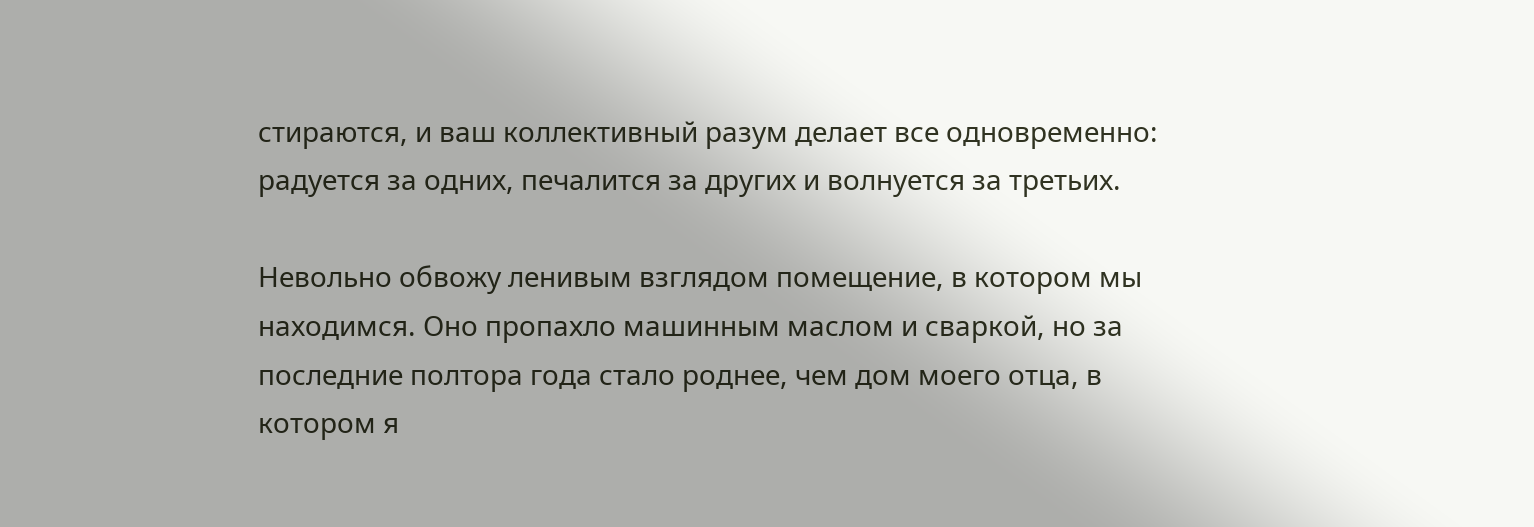стираются, и ваш коллективный разум делает все одновременно: радуется за одних, печалится за других и волнуется за третьих.

Невольно обвожу ленивым взглядом помещение, в котором мы находимся. Оно пропахло машинным маслом и сваркой, но за последние полтора года стало роднее, чем дом моего отца, в котором я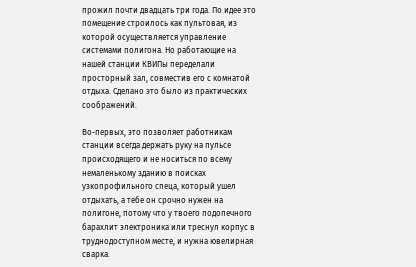прожил почти двадцать три года. По идее это помещение строилось как пультовая, из которой осуществляется управление системами полигона. Но работающие на нашей станции КВИПы переделали просторный зал, совместив его с комнатой отдыха. Сделано это было из практических соображений.

Во-первых, это позволяет работникам станции всегда держать руку на пульсе происходящего и не носиться по всему немаленькому зданию в поисках узкопрофильного спеца, который ушел отдыхать, а тебе он срочно нужен на полигоне, потому что у твоего подопечного барахлит электроника или треснул корпус в труднодоступном месте, и нужна ювелирная сварка.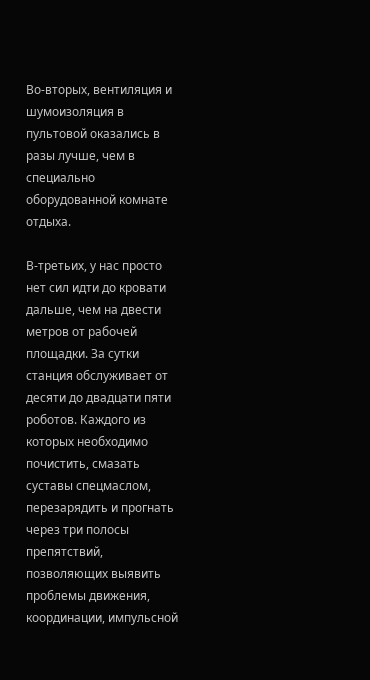Во-вторых, вентиляция и шумоизоляция в пультовой оказались в разы лучше, чем в специально оборудованной комнате отдыха.

В-третьих, у нас просто нет сил идти до кровати дальше, чем на двести метров от рабочей площадки. За сутки станция обслуживает от десяти до двадцати пяти роботов. Каждого из которых необходимо почистить, смазать суставы спецмаслом, перезарядить и прогнать через три полосы препятствий, позволяющих выявить проблемы движения, координации, импульсной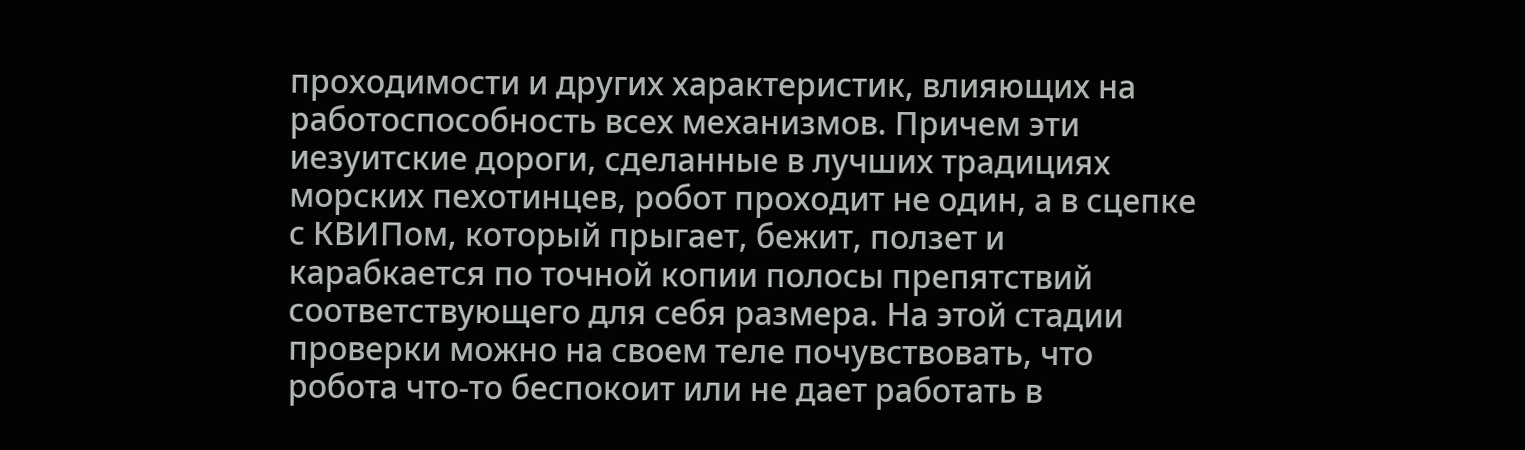проходимости и других характеристик, влияющих на работоспособность всех механизмов. Причем эти иезуитские дороги, сделанные в лучших традициях морских пехотинцев, робот проходит не один, а в сцепке с КВИПом, который прыгает, бежит, ползет и карабкается по точной копии полосы препятствий соответствующего для себя размера. На этой стадии проверки можно на своем теле почувствовать, что робота что-то беспокоит или не дает работать в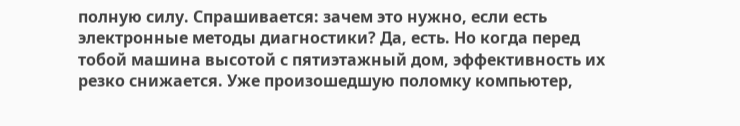полную силу. Спрашивается: зачем это нужно, если есть электронные методы диагностики? Да, есть. Но когда перед тобой машина высотой с пятиэтажный дом, эффективность их резко снижается. Уже произошедшую поломку компьютер,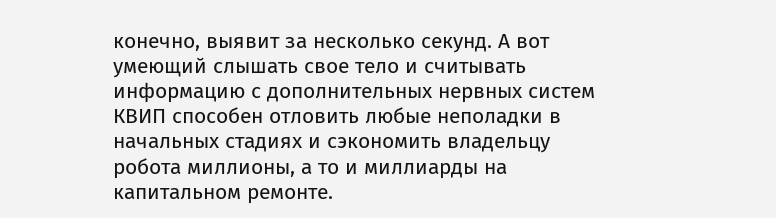конечно, выявит за несколько секунд. А вот умеющий слышать свое тело и считывать информацию с дополнительных нервных систем КВИП способен отловить любые неполадки в начальных стадиях и сэкономить владельцу робота миллионы, а то и миллиарды на капитальном ремонте.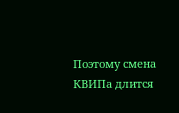Поэтому смена КВИПа длится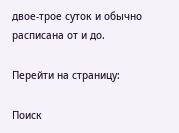двое-трое суток и обычно расписана от и до.

Перейти на страницу:

Поиск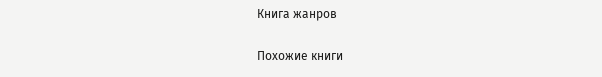Книга жанров

Похожие книги